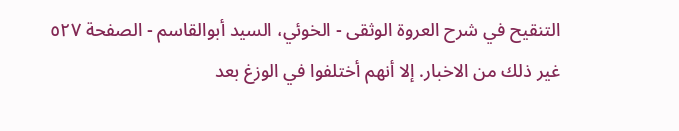التنقيح في شرح العروة الوثقى - الخوئي، السيد أبوالقاسم - الصفحة ٥٢٧
غير ذلك من الاخبار. إلا أنهم أختلفوا في الوزغ بعد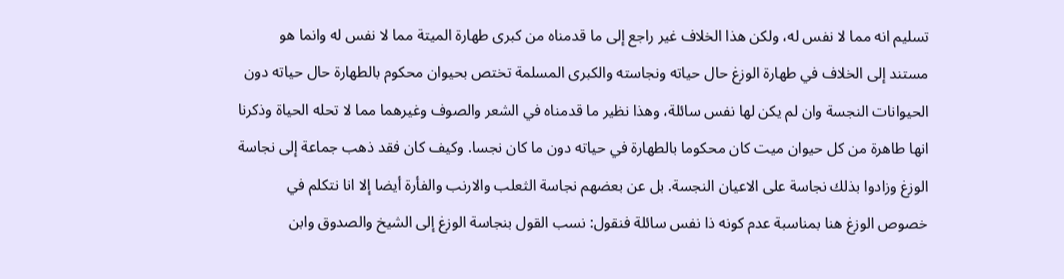تسليم انه مما لا نفس له، ولكن هذا الخلاف غير راجع إلى ما قدمناه من كبرى طهارة الميتة مما لا نفس له وانما هو مستند إلى الخلاف في طهارة الوزغ حال حياته ونجاسته والكبرى المسلمة تختص بحيوان محكوم بالطهارة حال حياته دون الحيوانات النجسة وان لم يكن لها نفس سائلة، وهذا نظير ما قدمناه في الشعر والصوف وغيرهما مما لا تحله الحياة وذكرنا انها طاهرة من كل حيوان ميت كان محكوما بالطهارة في حياته دون ما كان نجسا. وكيف كان فقد ذهب جماعة إلى نجاسة الوزغ وزادوا بذلك نجاسة على الاعيان النجسة. بل عن بعضهم نجاسة الثعلب والارنب والفأرة أيضا إلا انا نتكلم في خصوص الوزغ هنا بمناسبة عدم كونه ذا نفس سائلة فنقول: نسب القول بنجاسة الوزغ إلى الشيخ والصدوق وابن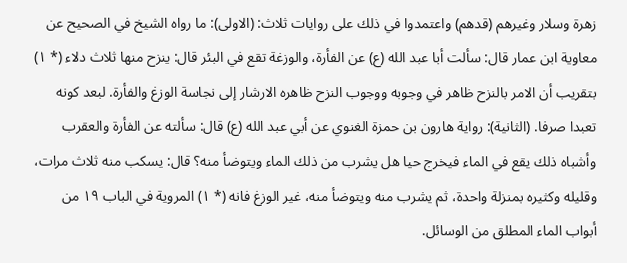زهرة وسلار وغيرهم (قدهم) واعتمدوا في ذلك على روايات ثلاث: (الاولى): ما رواه الشيخ في الصحيح عن معاوية ابن عمار قال: سألت أبا عبد الله (ع) عن الفأرة، والوزغة تقع في البئر قال: ينزح منها ثلاث دلاء (* ١) بتقريب أن الامر بالنزح ظاهر في وجوبه ووجوب النزح ظاهره الارشار إلى نجاسة الوزغ والفأرة. لبعد كونه تعبدا صرفا. (الثانية): رواية هارون بن حمزة الغنوي عن أبي عبد الله (ع) قال: سألته عن الفأرة والعقرب وأشباه ذلك يقع في الماء فيخرج حيا هل يشرب من ذلك الماء ويتوضأ منه؟ قال: يسكب منه ثلاث مرات، وقليله وكثيره بمنزلة واحدة، ثم يشرب منه ويتوضأ منه، غير الوزغ فانه (* ١) المروية في الباب ١٩ من أبواب الماء المطلق من الوسائل.